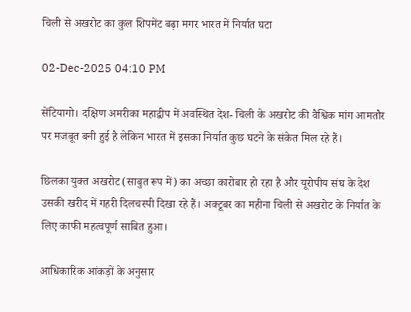चिली से अखरोट का कुल शिपमेंट बढ़ा मगर भारत में निर्यात घटा

02-Dec-2025 04:10 PM

सेंटियागो। दक्षिण अमरीका महाद्वीप में अवस्थित देश- चिली के अखरोट की वैश्विक मांग आमतौर पर मजबूत बनी हुई है लेकिन भारत में इसका निर्यात कुछ घटने के संकेत मिल रहे हैं।

छिलका युक्त अखरोट (साबुत रूप में) का अच्छा कारोबार हो रहा है और यूरोपीय संघ के देश उसकी खरीद में गहरी दिलचस्पी दिखा रहे हैं। अक्टूबर का महीना चिली से अखरोट के निर्यात के लिए काफी महत्वपूर्ण साबित हुआ।

आधिकारिक आंकड़ों के अनुसार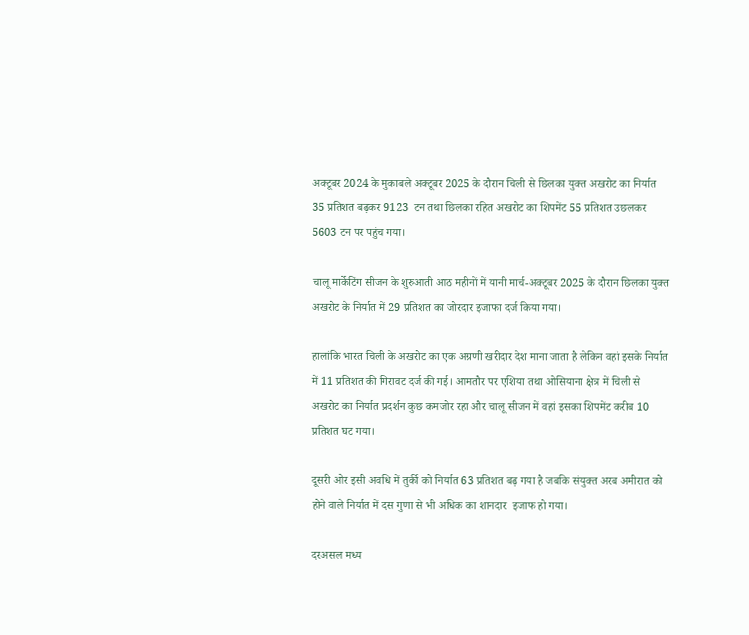अक्टूबर 2024 के मुकाबले अक्टूबर 2025 के दौरान चिली से छिलका युक्त अखरोट का निर्यात 35 प्रतिशत बढ़कर 9123  टन तथा छिलका रहित अखरोट का शिपमेंट 55 प्रतिशत उछलकर 5603 टन पर पहुंच गया।

चालू मार्केटिंग सीजन के शुरुआती आठ महीनों में यानी मार्च-अक्टूबर 2025 के दौरान छिलका युक्त अखरोट के निर्यात में 29 प्रतिशत का जोरदार इजाफा दर्ज किया गया।

हालांकि भारत चिली के अखरोट का एक अग्रणी खरीदार देश माना जाता है लेकिन वहां इसके निर्यात में 11 प्रतिशत की गिरावट दर्ज की गई। आमतौर पर एशिया तथा ओसियाना क्षेत्र में चिली से अखरोट का निर्यात प्रदर्शन कुछ कमजोर रहा और चालू सीजन में वहां इसका शिपमेंट करीब 10 प्रतिशत घट गया।

दूसरी ओर इसी अवधि में तुर्की को निर्यात 63 प्रतिशत बढ़ गया है जबकि संयुक्त अरब अमीरात को होने वाले निर्यात में दस गुणा से भी अधिक का शानदार  इजाफ हो गया।

दरअसल मध्य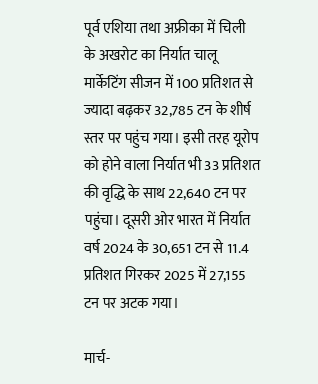पूर्व एशिया तथा अफ्रीका में चिली के अखरोट का निर्यात चालू मार्केटिंग सीजन में 100 प्रतिशत से ज्यादा बढ़कर 32,785 टन के शीर्ष स्तर पर पहुंच गया। इसी तरह यूरोप को होने वाला निर्यात भी 33 प्रतिशत की वृद्धि के साथ 22,640 टन पर पहुंचा। दूसरी ओर भारत में निर्यात वर्ष 2024 के 30,651 टन से 11.4 प्रतिशत गिरकर 2025 में 27,155 टन पर अटक गया।

मार्च-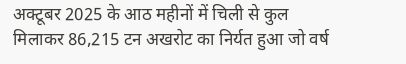अक्टूबर 2025 के आठ महीनों में चिली से कुल मिलाकर 86,215 टन अखरोट का निर्यत हुआ जो वर्ष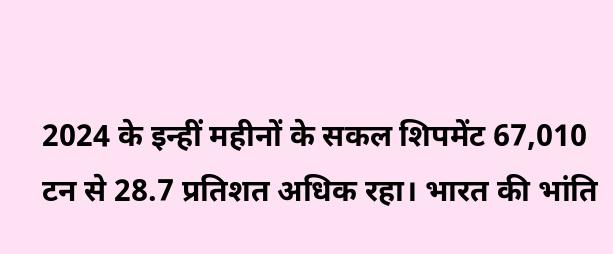2024 के इन्हीं महीनों के सकल शिपमेंट 67,010  टन से 28.7 प्रतिशत अधिक रहा। भारत की भांति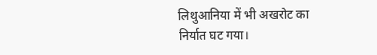लिथुआनिया में भी अखरोट का निर्यात घट गया।